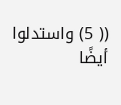(( 5) واستدلوا أيضًا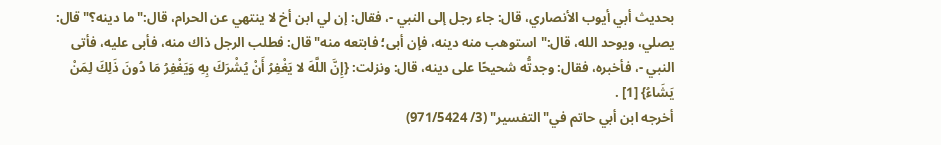بحديث أبي أيوب الأنصاري، قال: جاء رجل إلى النبي -، فقال: إن لي ابن أخ لا ينتهي عن الحرام، قال:"ما دينه؟"قال: يصلي، ويوحد الله، قال:"استوهب منه دينه، فإن أبى؛ فابتعه منه"قال: فطلب الرجل ذاك منه، فأبى عليه، فأتى النبي -، فأخبره، فقال: وجدتُّه شحيحًا على دينه، قال: ونزلت: {إِنَّ اللَّهَ لا يَغْفِرُ أَنْ يُشْرَكَ بِهِ وَيَغْفِرُ مَا دُونَ ذَلِكَ لِمَنْ يَشَاءُ} [1] .
أخرجه ابن أبي حاتم في"التفسير" (3/ 971/5424)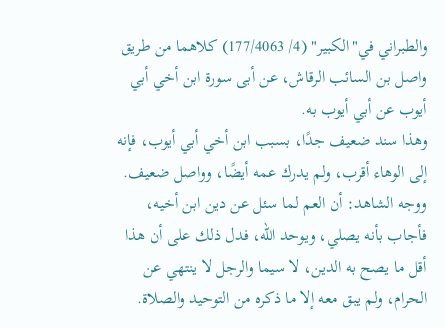والطبراني في"الكبير" (4/ 177/4063) كلاهما من طريق واصل بن السائب الرقاش، عن أبى سورة ابن أخي أبي أيوب عن أبي أيوب به.
وهذا سند ضعيف جدًا، بسبب ابن أخي أبي أيوب، فإنه إلى الوهاء أقرب، ولم يدرك عمه أيضًا، وواصل ضعيف.
ووجه الشاهد: أن العم لما سئل عن دين ابن أخيه، فأجاب بأنه يصلي، ويوحد الله، فدل ذلك على أن هذا أقل ما يصح به الدين، لا سيما والرجل لا ينتهي عن الحرام، ولم يبق معه إلا ما ذكره من التوحيد والصلاة.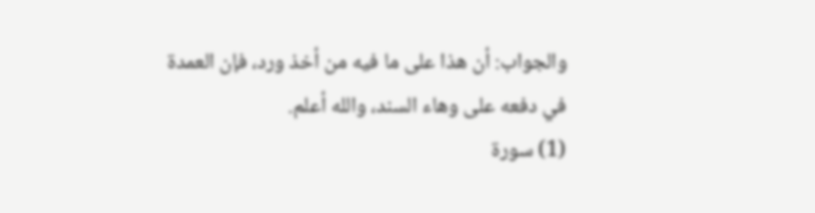والجواب: أن هذا على ما فيه من أخذ ورد، فإن العمدة في دفعه على وهاء السند، والله أعلم.
(1) سورة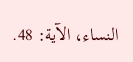النساء، الآية: 48.